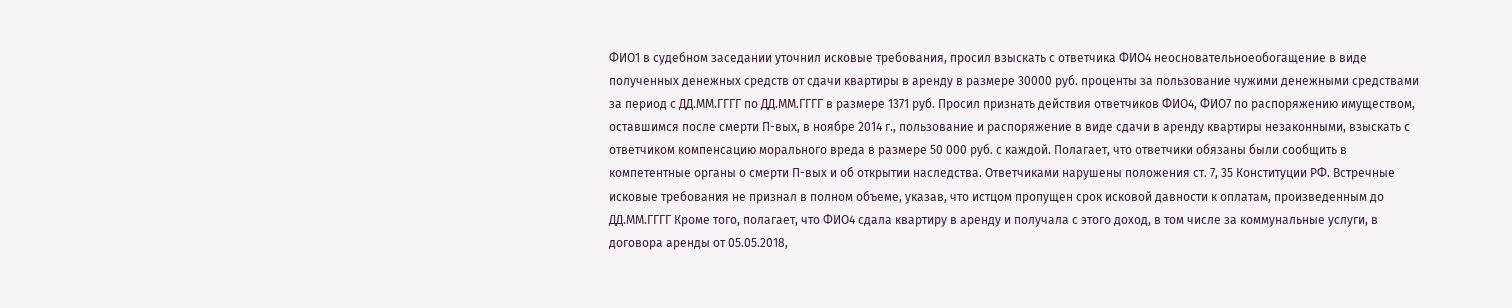ФИО1 в судебном заседании уточнил исковые требования, просил взыскать с ответчика ФИО4 неосновательноеобогащение в виде полученных денежных средств от сдачи квартиры в аренду в размере 30000 руб. проценты за пользование чужими денежными средствами за период с ДД.ММ.ГГГГ по ДД.ММ.ГГГГ в размере 1371 руб. Просил признать действия ответчиков ФИО4, ФИО7 по распоряжению имуществом, оставшимся после смерти П-вых, в ноябре 2014 г., пользование и распоряжение в виде сдачи в аренду квартиры незаконными, взыскать с ответчиком компенсацию морального вреда в размере 50 000 руб. с каждой. Полагает, что ответчики обязаны были сообщить в компетентные органы о смерти П-вых и об открытии наследства. Ответчиками нарушены положения ст. 7, 35 Конституции РФ. Встречные исковые требования не признал в полном объеме, указав, что истцом пропущен срок исковой давности к оплатам, произведенным до ДД.ММ.ГГГГ Кроме того, полагает, что ФИО4 сдала квартиру в аренду и получала с этого доход, в том числе за коммунальные услуги, в
договора аренды от 05.05.2018,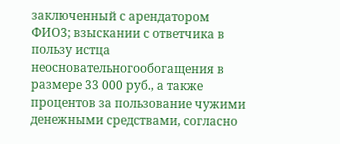заключенный с арендатором ФИО3; взыскании с ответчика в пользу истца неосновательногообогащения в размере 33 000 руб., а также процентов за пользование чужими денежными средствами, согласно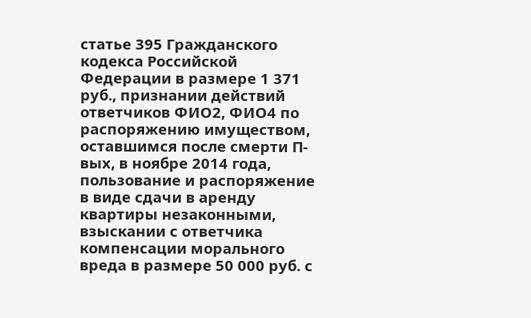статье 395 Гражданского кодекса Российской Федерации в размере 1 371 руб., признании действий ответчиков ФИО2, ФИО4 по распоряжению имуществом, оставшимся после смерти П-вых, в ноябре 2014 года, пользование и распоряжение в виде сдачи в аренду квартиры незаконными, взыскании с ответчика компенсации морального вреда в размере 50 000 руб. с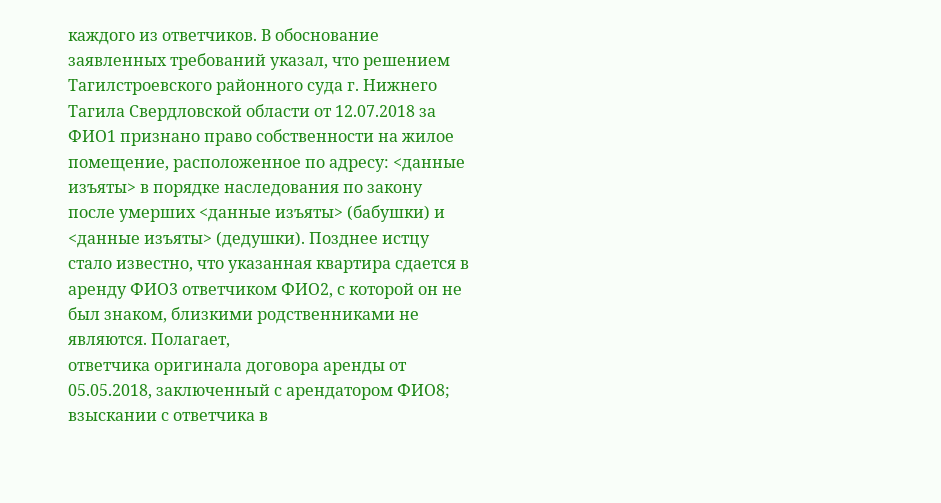каждого из ответчиков. В обоснование заявленных требований указал, что решением Тагилстроевского районного суда г. Нижнего Тагила Свердловской области от 12.07.2018 за ФИО1 признано право собственности на жилое помещение, расположенное по адресу: <данные изъяты> в порядке наследования по закону после умерших <данные изъяты> (бабушки) и <данные изъяты> (дедушки). Позднее истцу стало известно, что указанная квартира сдается в аренду ФИО3 ответчиком ФИО2, с которой он не был знаком, близкими родственниками не являются. Полагает,
ответчика оригинала договора аренды от 05.05.2018, заключенный с арендатором ФИО8; взыскании с ответчика в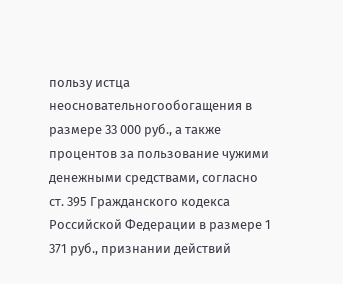пользу истца неосновательногообогащения в размере 33 000 руб., а также процентов за пользование чужими денежными средствами, согласно ст. 395 Гражданского кодекса Российской Федерации в размере 1 371 руб., признании действий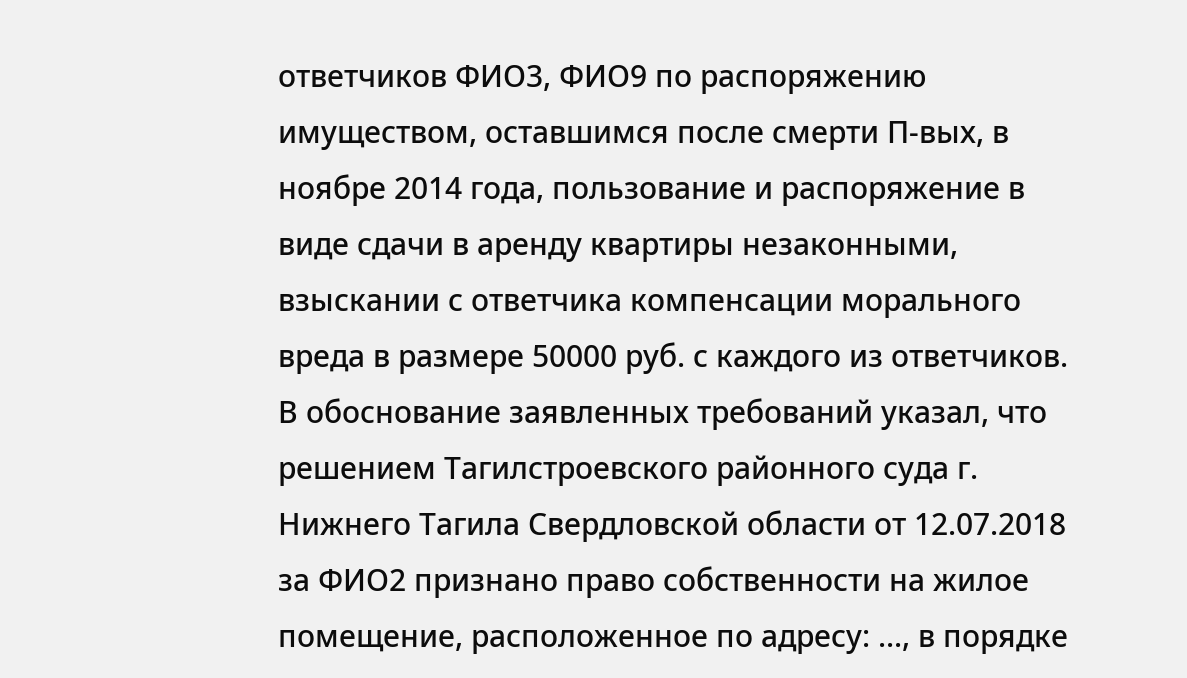ответчиков ФИО3, ФИО9 по распоряжению имуществом, оставшимся после смерти П-вых, в ноябре 2014 года, пользование и распоряжение в виде сдачи в аренду квартиры незаконными, взыскании с ответчика компенсации морального вреда в размере 50000 руб. с каждого из ответчиков. В обоснование заявленных требований указал, что решением Тагилстроевского районного суда г. Нижнего Тагила Свердловской области от 12.07.2018 за ФИО2 признано право собственности на жилое помещение, расположенное по адресу: ..., в порядке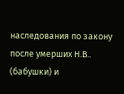наследования по закону после умерших Н.В.. (бабушки) и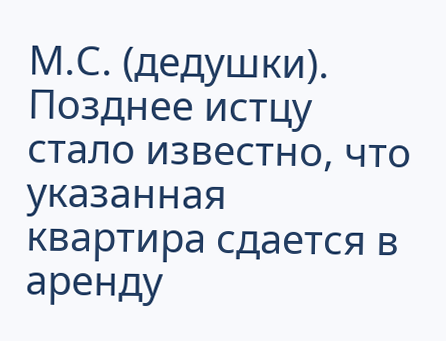М.С. (дедушки). Позднее истцу стало известно, что указанная квартира сдается в аренду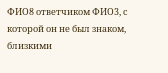ФИО8 ответчиком ФИО3, с которой он не был знаком, близкими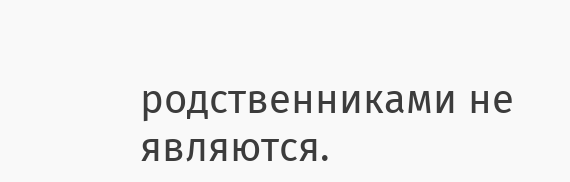родственниками не являются.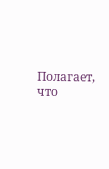Полагает, что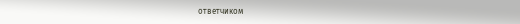ответчиком